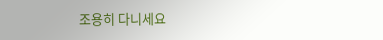조용히 다니세요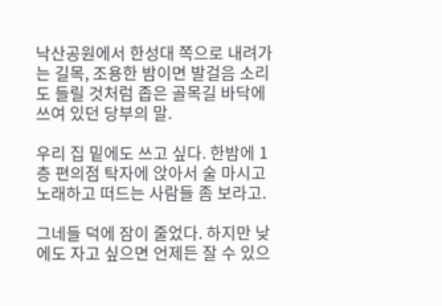낙산공원에서 한성대 쪽으로 내려가는 길목, 조용한 밤이면 발걸음 소리도 들릴 것처럼 좁은 골목길 바닥에 쓰여 있던 당부의 말.

우리 집 밑에도 쓰고 싶다. 한밤에 1층 편의점 탁자에 앉아서 술 마시고 노래하고 떠드는 사람들 좀 보라고.

그네들 덕에 잠이 줄었다. 하지만 낮에도 자고 싶으면 언제든 잘 수 있으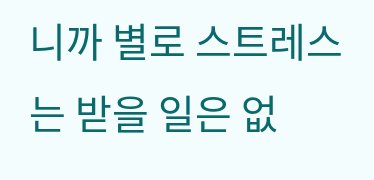니까 별로 스트레스는 받을 일은 없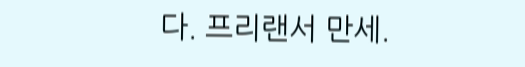다. 프리랜서 만세.